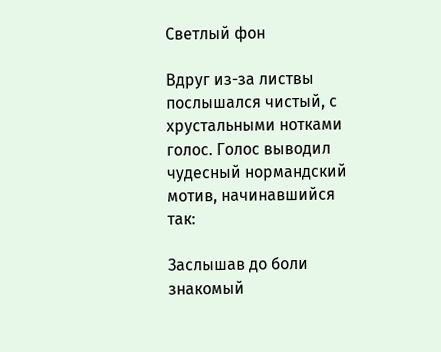Светлый фон

Вдруг из-за листвы послышался чистый, с хрустальными нотками голос. Голос выводил чудесный нормандский мотив, начинавшийся так:

Заслышав до боли знакомый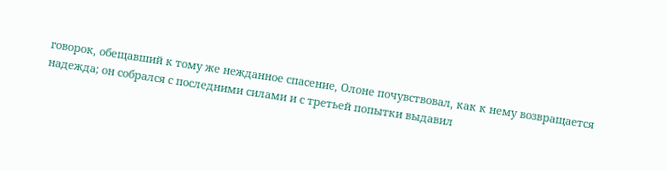говорок, обещавший к тому же нежданное спасение, Олоне почувствовал, как к нему возвращается надежда; он собрался с последними силами и с третьей попытки выдавил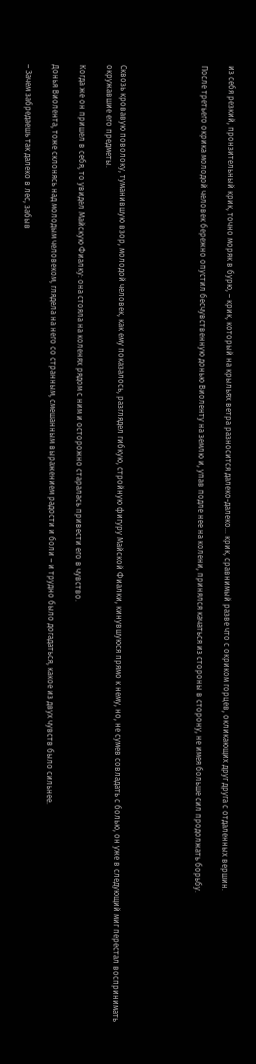из себя резкий, пронзительный крик, точно моряк в бурю, – крик, который на крыльях ветра разносится далеко-далеко… крик, сравнимый разве что с окриком горцев, окликающих друг друга с отдаленных вершин.

После третьего окрика молодой человек бережно опустил бесчувственную донью Виоленту на землю и, упав подле нее на колени, принялся качаться из стороны в сторону, не имея больше сил продолжать борьбу.





Сквозь кровавую поволоку, туманившую взор, молодой человек, как ему показалось, разглядел гибкую, стройную фигуру Майской Фиалки, кинувшуюся прямо к нему, но, не сумев совладать с болью, он уже в следующий миг перестал воспринимать окружавшие его предметы.

Когда же он пришел в себя, то увидел Майскую Фиалку: она стояла на коленях рядом с ним и осторожно старалась привести его в чувство.

Донья Виолента, тоже склонясь над молодым человеком, глядела на него со странным, смешанным выражением радости и боли – и трудно было догадаться, какое из двух чувств было сильнее.

– Зачем забредаешь так далеко в лес, забыв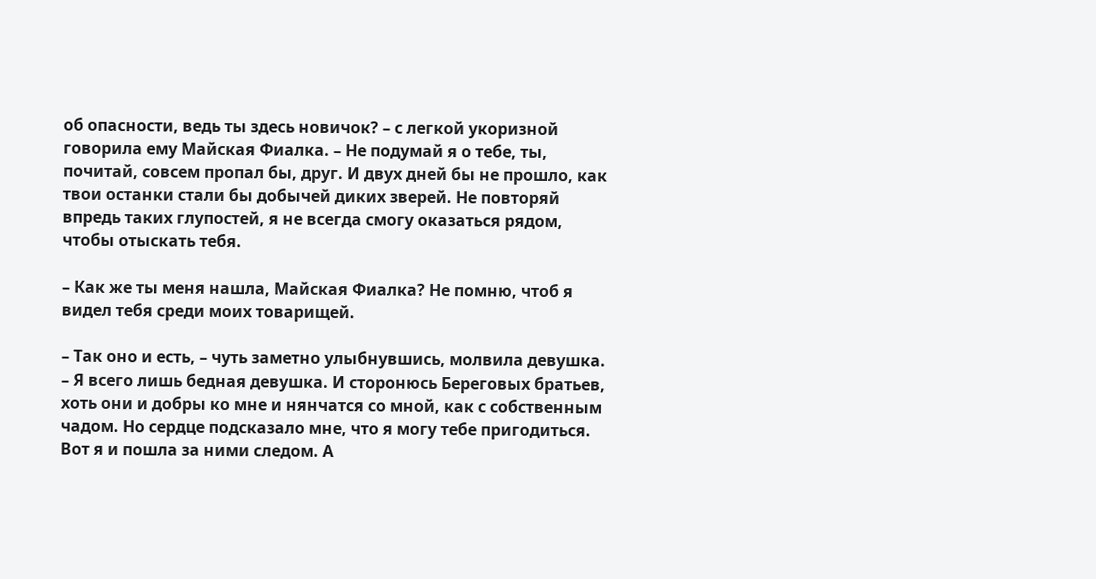об опасности, ведь ты здесь новичок? – с легкой укоризной говорила ему Майская Фиалка. – Не подумай я о тебе, ты, почитай, совсем пропал бы, друг. И двух дней бы не прошло, как твои останки стали бы добычей диких зверей. Не повторяй впредь таких глупостей, я не всегда смогу оказаться рядом, чтобы отыскать тебя.

– Как же ты меня нашла, Майская Фиалка? Не помню, чтоб я видел тебя среди моих товарищей.

– Так оно и есть, – чуть заметно улыбнувшись, молвила девушка. – Я всего лишь бедная девушка. И сторонюсь Береговых братьев, хоть они и добры ко мне и нянчатся со мной, как с собственным чадом. Но сердце подсказало мне, что я могу тебе пригодиться. Вот я и пошла за ними следом. А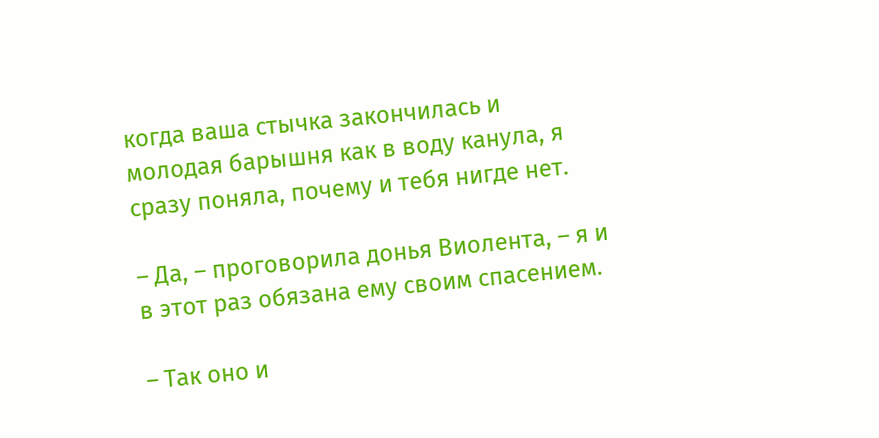когда ваша стычка закончилась и молодая барышня как в воду канула, я сразу поняла, почему и тебя нигде нет.

– Да, – проговорила донья Виолента, – я и в этот раз обязана ему своим спасением.

– Так оно и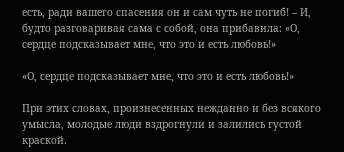есть, ради вашего спасения он и сам чуть не погиб! – И, будто разговаривая сама с собой, она прибавила: «О, сердце подсказывает мне, что это и есть любовь!»

«О, сердце подсказывает мне, что это и есть любовь!»

При этих словах, произнесенных нежданно и без всякого умысла, молодые люди вздрогнули и залились густой краской.